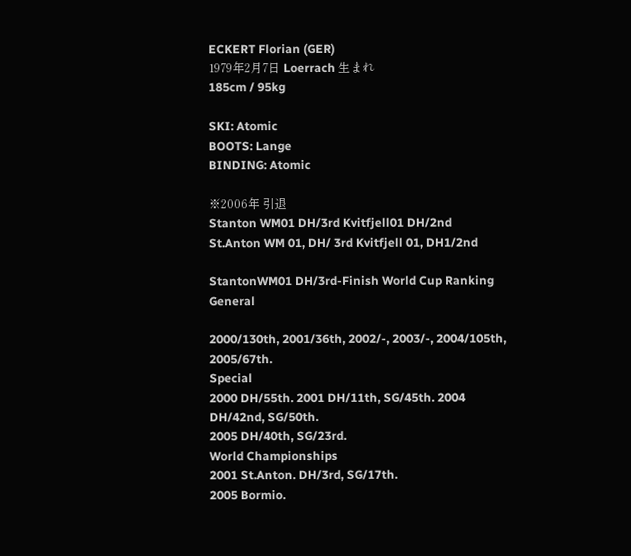ECKERT Florian (GER)
1979年2月7日 Loerrach 生まれ
185cm / 95kg

SKI: Atomic
BOOTS: Lange
BINDING: Atomic

※2006年 引退
Stanton WM01 DH/3rd Kvitfjell01 DH/2nd
St.Anton WM 01, DH/ 3rd Kvitfjell 01, DH1/2nd

StantonWM01 DH/3rd-Finish World Cup Ranking
General

2000/130th, 2001/36th, 2002/-, 2003/-, 2004/105th, 2005/67th.
Special
2000 DH/55th. 2001 DH/11th, SG/45th. 2004 DH/42nd, SG/50th.
2005 DH/40th, SG/23rd.
World Championships
2001 St.Anton. DH/3rd, SG/17th.
2005 Bormio.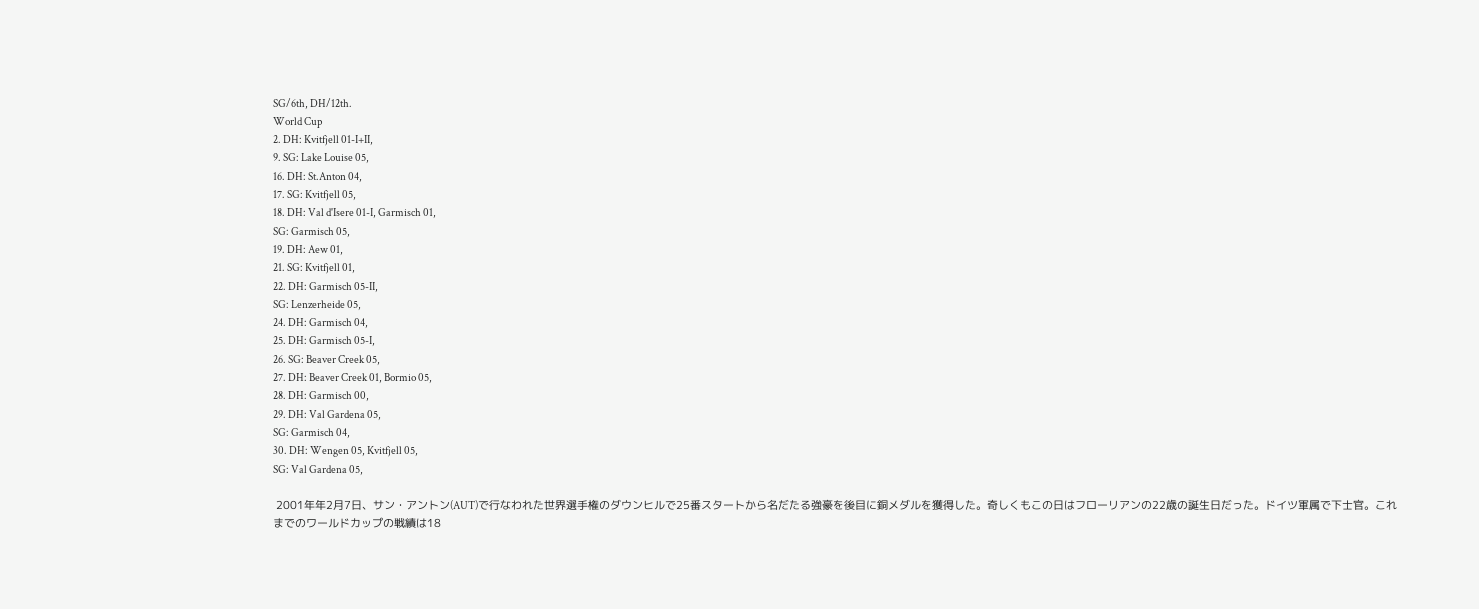SG/6th, DH/12th.
World Cup
2. DH: Kvitfjell 01-I+II,
9. SG: Lake Louise 05,
16. DH: St.Anton 04,
17. SG: Kvitfjell 05,
18. DH: Val d'Isere 01-I, Garmisch 01,
SG: Garmisch 05,
19. DH: Aew 01,
21. SG: Kvitfjell 01,
22. DH: Garmisch 05-II,
SG: Lenzerheide 05,
24. DH: Garmisch 04,
25. DH: Garmisch 05-I,
26. SG: Beaver Creek 05,
27. DH: Beaver Creek 01, Bormio 05,
28. DH: Garmisch 00,
29. DH: Val Gardena 05,
SG: Garmisch 04,
30. DH: Wengen 05, Kvitfjell 05,
SG: Val Gardena 05,

 2001年年2月7日、サン・アントン(AUT)で行なわれた世界選手権のダウンヒルで25番スタートから名だたる強豪を後目に銅メダルを獲得した。奇しくもこの日はフローリアンの22歳の誕生日だった。ドイツ軍属で下士官。これまでのワールドカップの戦績は18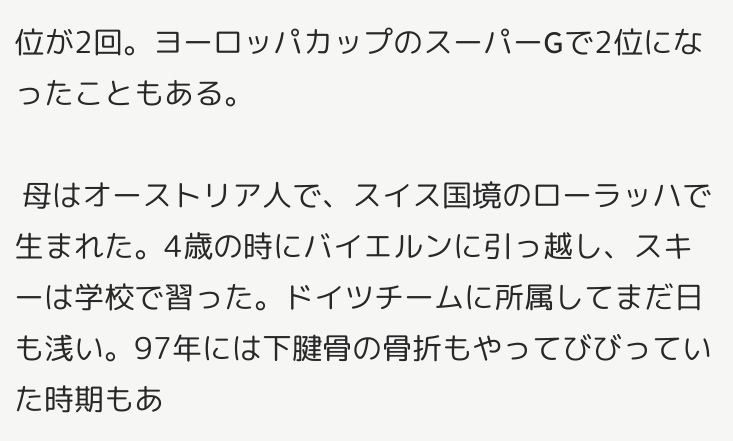位が2回。ヨーロッパカップのスーパーGで2位になったこともある。

 母はオーストリア人で、スイス国境のローラッハで生まれた。4歳の時にバイエルンに引っ越し、スキーは学校で習った。ドイツチームに所属してまだ日も浅い。97年には下腱骨の骨折もやってびびっていた時期もあ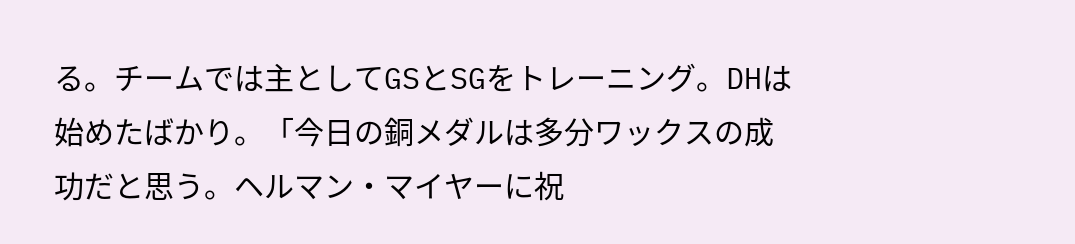る。チームでは主としてGSとSGをトレーニング。DHは始めたばかり。「今日の銅メダルは多分ワックスの成功だと思う。ヘルマン・マイヤーに祝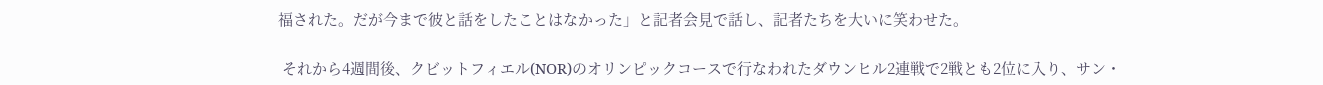福された。だが今まで彼と話をしたことはなかった」と記者会見で話し、記者たちを大いに笑わせた。

 それから4週間後、クビットフィエル(NOR)のオリンピックコースで行なわれたダウンヒル2連戦で2戦とも2位に入り、サン・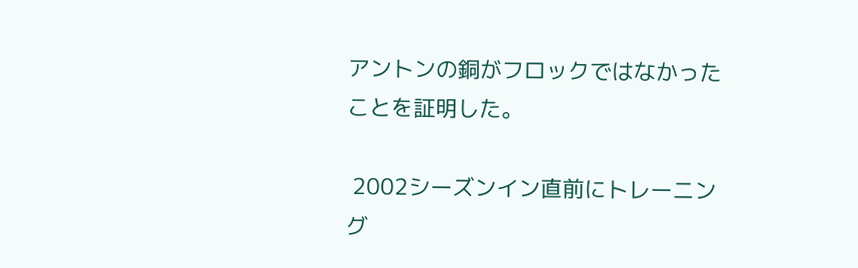アントンの銅がフロックではなかったことを証明した。

 2002シーズンイン直前にトレーニング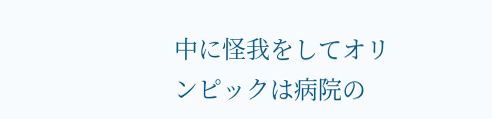中に怪我をしてオリンピックは病院の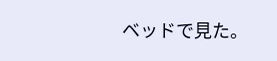ベッドで見た。